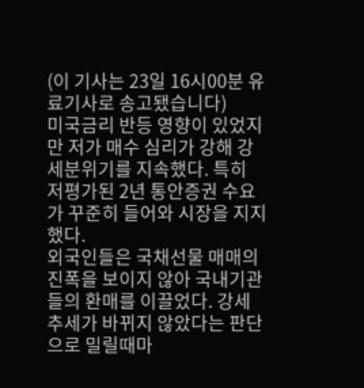(이 기사는 23일 16시00분 유료기사로 송고됐습니다)
미국금리 반등 영향이 있었지만 저가 매수 심리가 강해 강세분위기를 지속했다. 특히 저평가된 2년 통안증권 수요가 꾸준히 들어와 시장을 지지했다.
외국인들은 국채선물 매매의 진폭을 보이지 않아 국내기관들의 환매를 이끌었다. 강세추세가 바뀌지 않았다는 판단으로 밀릴때마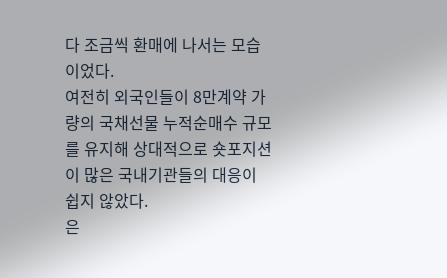다 조금씩 환매에 나서는 모습이었다.
여전히 외국인들이 8만계약 가량의 국채선물 누적순매수 규모를 유지해 상대적으로 숏포지션이 많은 국내기관들의 대응이 쉽지 않았다.
은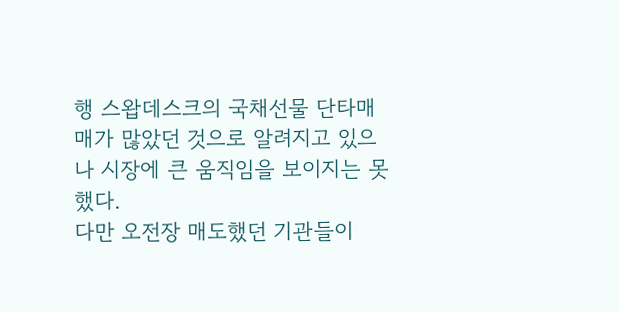행 스왑데스크의 국채선물 단타매매가 많았던 것으로 알려지고 있으나 시장에 큰 움직임을 보이지는 못했다.
다만 오전장 매도했던 기관들이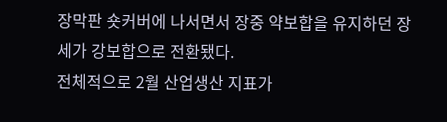장막판 숏커버에 나서면서 장중 약보합을 유지하던 장세가 강보합으로 전환됐다.
전체적으로 2월 산업생산 지표가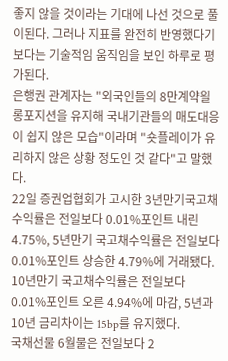좋지 않을 것이라는 기대에 나선 것으로 풀이된다. 그러나 지표를 완전히 반영했다기 보다는 기술적임 움직임을 보인 하루로 평가된다.
은행권 관계자는 "외국인들의 8만계약읠 롱포지션을 유지해 국내기관들의 매도대응이 쉽지 않은 모습"이라며 "숏플레이가 유리하지 않은 상황 정도인 것 같다"고 말했다.
22일 증권업협회가 고시한 3년만기국고채수익률은 전일보다 0.01%포인트 내린 4.75%, 5년만기 국고채수익률은 전일보다 0.01%포인트 상승한 4.79%에 거래됐다.
10년만기 국고채수익률은 전일보다 0.01%포인트 오른 4.94%에 마감, 5년과 10년 금리차이는 15bp를 유지했다.
국채선물 6월물은 전일보다 2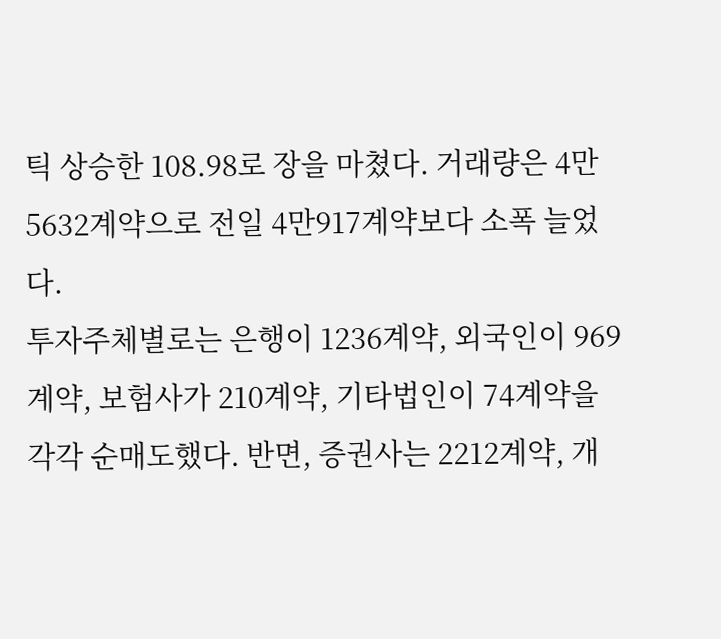틱 상승한 108.98로 장을 마쳤다. 거래량은 4만5632계약으로 전일 4만917계약보다 소폭 늘었다.
투자주체별로는 은행이 1236계약, 외국인이 969계약, 보험사가 210계약, 기타법인이 74계약을 각각 순매도했다. 반면, 증권사는 2212계약, 개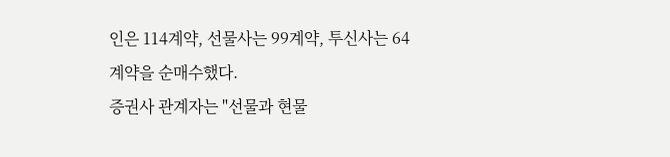인은 114계약, 선물사는 99계약, 투신사는 64계약을 순매수했다.
증권사 관계자는 "선물과 현물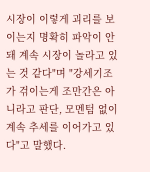시장이 이렇게 괴리를 보이는지 명확히 파악이 안돼 계속 시장이 놀라고 있는 것 같다"며 "강세기조가 걲이는게 조만간은 아니라고 판단, 모멘텀 없이 계속 추세를 이어가고 있다"고 말했다.